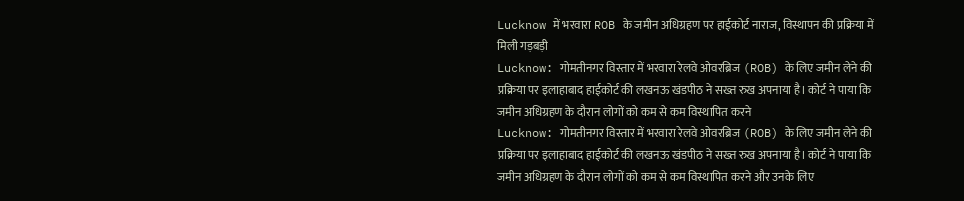Lucknow में भरवारा ROB के जमीन अधिग्रहण पर हाईकोर्ट नाराज, विस्थापन की प्रक्रिया में मिली गड़बड़ी
Lucknow: गोमतीनगर विस्तार में भरवारा रेलवे ओवरब्रिज (ROB) के लिए जमीन लेने की प्रक्रिया पर इलाहाबाद हाईकोर्ट की लखनऊ खंडपीठ ने सख्त रुख अपनाया है। कोर्ट ने पाया कि जमीन अधिग्रहण के दौरान लोगों को कम से कम विस्थापित करने
Lucknow: गोमतीनगर विस्तार में भरवारा रेलवे ओवरब्रिज (ROB) के लिए जमीन लेने की प्रक्रिया पर इलाहाबाद हाईकोर्ट की लखनऊ खंडपीठ ने सख्त रुख अपनाया है। कोर्ट ने पाया कि जमीन अधिग्रहण के दौरान लोगों को कम से कम विस्थापित करने और उनके लिए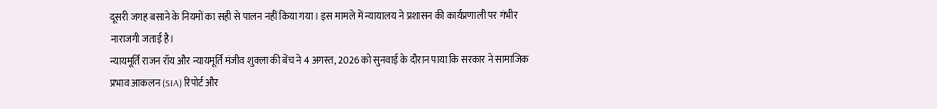दूसरी जगह बसाने के नियमों का सही से पालन नहीं किया गया। इस मामले में न्यायालय ने प्रशासन की कार्यप्रणाली पर गंभीर नाराजगी जताई है।
न्यायमूर्ति राजन रॉय और न्यायमूर्ति मंजीव शुक्ला की बेंच ने 4 अगस्त, 2026 को सुनवाई के दौरान पाया कि सरकार ने सामाजिक प्रभाव आकलन (SIA) रिपोर्ट और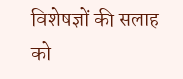विशेषज्ञों की सलाह को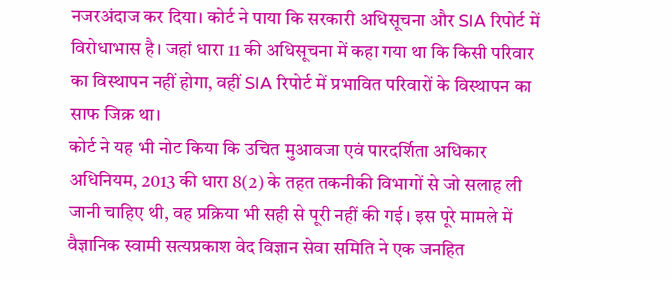नजरअंदाज कर दिया। कोर्ट ने पाया कि सरकारी अधिसूचना और SIA रिपोर्ट में विरोधाभास है। जहां धारा 11 की अधिसूचना में कहा गया था कि किसी परिवार का विस्थापन नहीं होगा, वहीं SIA रिपोर्ट में प्रभावित परिवारों के विस्थापन का साफ जिक्र था।
कोर्ट ने यह भी नोट किया कि उचित मुआवजा एवं पारदर्शिता अधिकार अधिनियम, 2013 की धारा 8(2) के तहत तकनीकी विभागों से जो सलाह ली जानी चाहिए थी, वह प्रक्रिया भी सही से पूरी नहीं की गई। इस पूरे मामले में वैज्ञानिक स्वामी सत्यप्रकाश वेद विज्ञान सेवा समिति ने एक जनहित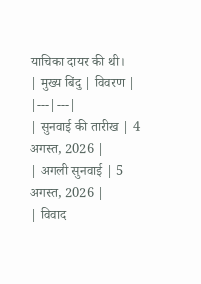याचिका दायर की थी।
| मुख्य बिंदु | विवरण |
|---|---|
| सुनवाई की तारीख | 4 अगस्त, 2026 |
| अगली सुनवाई | 5 अगस्त, 2026 |
| विवाद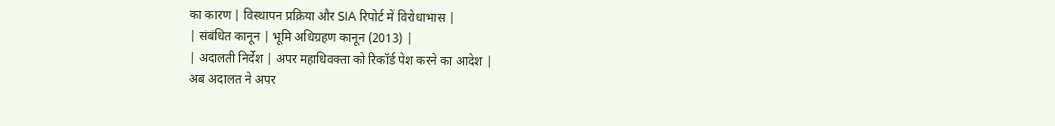का कारण | विस्थापन प्रक्रिया और SIA रिपोर्ट में विरोधाभास |
| संबंधित कानून | भूमि अधिग्रहण कानून (2013) |
| अदालती निर्देश | अपर महाधिवक्ता को रिकॉर्ड पेश करने का आदेश |
अब अदालत ने अपर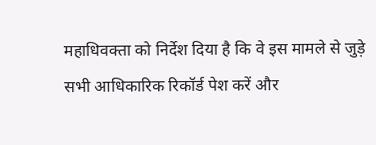महाधिवक्ता को निर्देश दिया है कि वे इस मामले से जुड़े सभी आधिकारिक रिकॉर्ड पेश करें और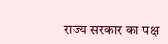राज्य सरकार का पक्ष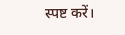स्पष्ट करें।